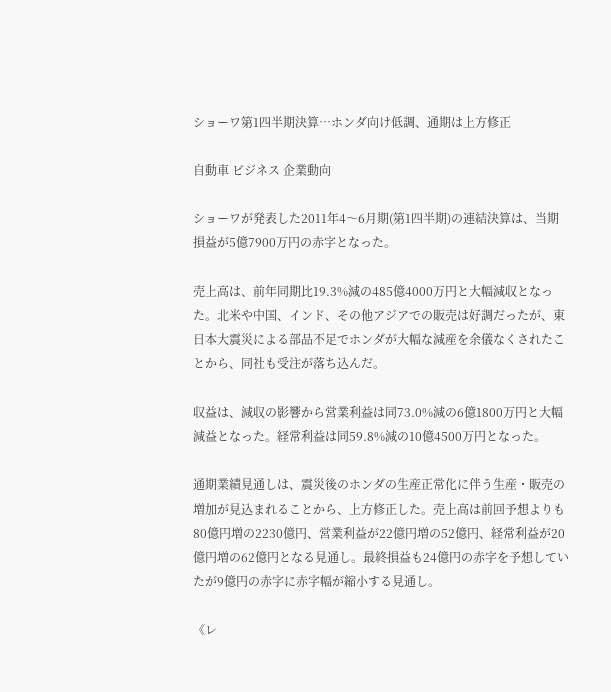ショーワ第1四半期決算…ホンダ向け低調、通期は上方修正

自動車 ビジネス 企業動向

ショーワが発表した2011年4〜6月期(第1四半期)の連結決算は、当期損益が5億7900万円の赤字となった。

売上高は、前年同期比19.3%減の485億4000万円と大幅減収となった。北米や中国、インド、その他アジアでの販売は好調だったが、東日本大震災による部品不足でホンダが大幅な減産を余儀なくされたことから、同社も受注が落ち込んだ。

収益は、減収の影響から営業利益は同73.0%減の6億1800万円と大幅減益となった。経常利益は同59.8%減の10億4500万円となった。

通期業績見通しは、震災後のホンダの生産正常化に伴う生産・販売の増加が見込まれることから、上方修正した。売上高は前回予想よりも80億円増の2230億円、営業利益が22億円増の52億円、経常利益が20億円増の62億円となる見通し。最終損益も24億円の赤字を予想していたが9億円の赤字に赤字幅が縮小する見通し。

《レ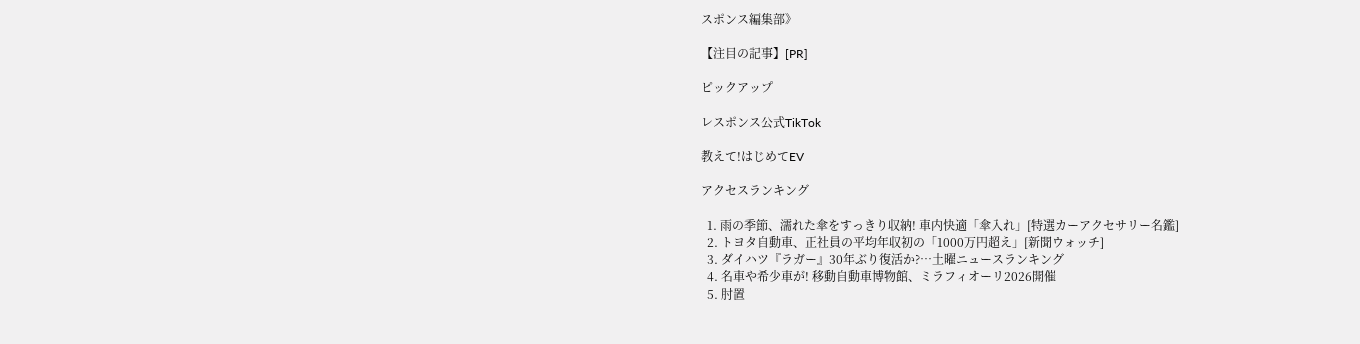スポンス編集部》

【注目の記事】[PR]

ピックアップ

レスポンス公式TikTok

教えて!はじめてEV

アクセスランキング

  1. 雨の季節、濡れた傘をすっきり収納! 車内快適「傘入れ」[特選カーアクセサリー名鑑]
  2. トヨタ自動車、正社員の平均年収初の「1000万円超え」[新聞ウォッチ]
  3. ダイハツ『ラガー』30年ぶり復活か?…土曜ニュースランキング
  4. 名車や希少車が! 移動自動車博物館、ミラフィオーリ2026開催
  5. 肘置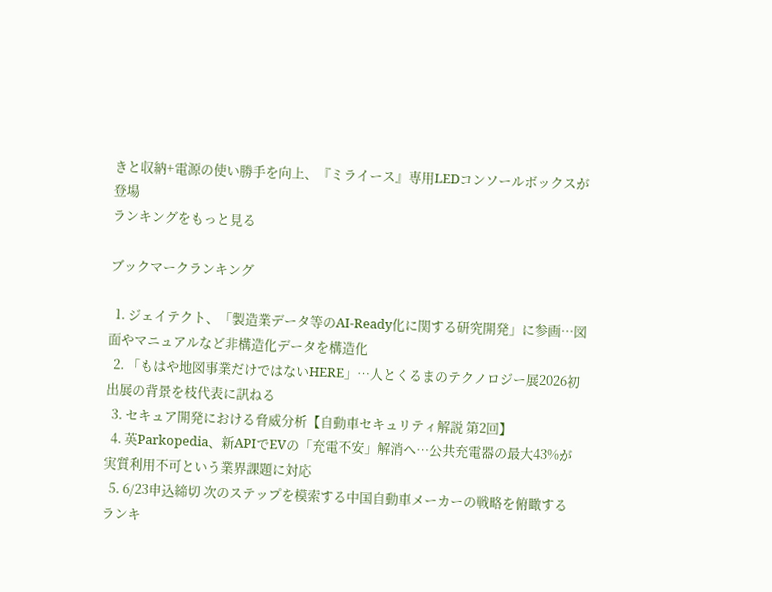きと収納+電源の使い勝手を向上、『ミライース』専用LEDコンソールボックスが登場
ランキングをもっと見る

ブックマークランキング

  1. ジェイテクト、「製造業データ等のAI-Ready化に関する研究開発」に参画…図面やマニュアルなど非構造化データを構造化
  2. 「もはや地図事業だけではないHERE」…人とくるまのテクノロジー展2026初出展の背景を枝代表に訊ねる
  3. セキュア開発における脅威分析【自動車セキュリティ解説 第2回】
  4. 英Parkopedia、新APIでEVの「充電不安」解消へ…公共充電器の最大43%が実質利用不可という業界課題に対応
  5. 6/23申込締切 次のステップを模索する中国自動車メーカーの戦略を俯瞰する
ランキ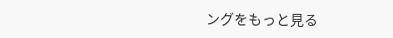ングをもっと見る